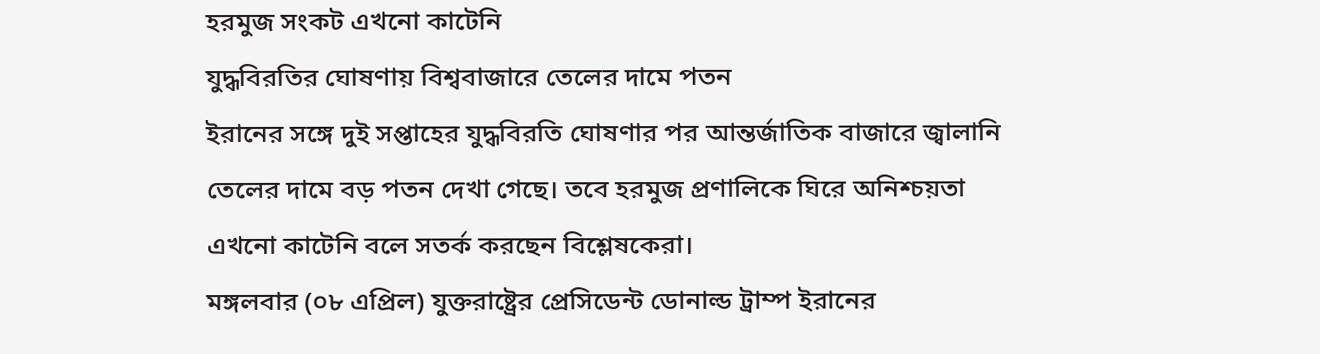হরমুজ সংকট এখনো কাটেনি
যুদ্ধবিরতির ঘোষণায় বিশ্ববাজারে তেলের দামে পতন
ইরানের সঙ্গে দুই সপ্তাহের যুদ্ধবিরতি ঘোষণার পর আন্তর্জাতিক বাজারে জ্বালানি তেলের দামে বড় পতন দেখা গেছে। তবে হরমুজ প্রণালিকে ঘিরে অনিশ্চয়তা এখনো কাটেনি বলে সতর্ক করছেন বিশ্লেষকেরা।
মঙ্গলবার (০৮ এপ্রিল) যুক্তরাষ্ট্রের প্রেসিডেন্ট ডোনাল্ড ট্রাম্প ইরানের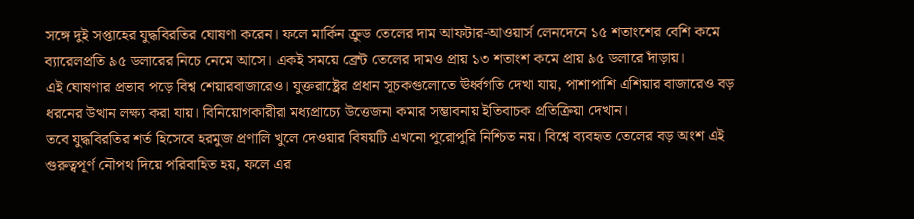সঙ্গে দুই সপ্তাহের যুদ্ধবিরতির ঘোষণা করেন। ফলে মার্কিন ক্রুড তেলের দাম আফটার-আওয়ার্স লেনদেনে ১৫ শতাংশের বেশি কমে ব্যারেলপ্রতি ৯৫ ডলারের নিচে নেমে আসে। একই সময়ে ব্রেন্ট তেলের দামও প্রায় ১৩ শতাংশ কমে প্রায় ৯৫ ডলারে দাঁড়ায়।
এই ঘোষণার প্রভাব পড়ে বিশ্ব শেয়ারবাজারেও। যুক্তরাষ্ট্রের প্রধান সূচকগুলোতে ঊর্ধ্বগতি দেখা যায়, পাশাপাশি এশিয়ার বাজারেও বড় ধরনের উত্থান লক্ষ্য করা যায়। বিনিয়োগকারীরা মধ্যপ্রাচ্যে উত্তেজনা কমার সম্ভাবনায় ইতিবাচক প্রতিক্রিয়া দেখান।
তবে যুদ্ধবিরতির শর্ত হিসেবে হরমুজ প্রণালি খুলে দেওয়ার বিষয়টি এখনো পুরোপুরি নিশ্চিত নয়। বিশ্বে ব্যবহৃত তেলের বড় অংশ এই গুরুত্বপূর্ণ নৌপথ দিয়ে পরিবাহিত হয়, ফলে এর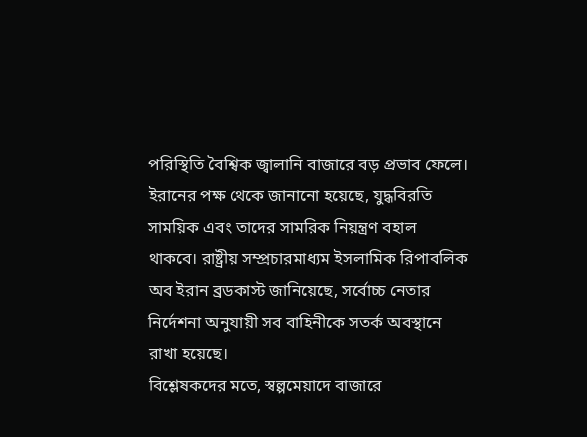পরিস্থিতি বৈশ্বিক জ্বালানি বাজারে বড় প্রভাব ফেলে।
ইরানের পক্ষ থেকে জানানো হয়েছে, যুদ্ধবিরতি সাময়িক এবং তাদের সামরিক নিয়ন্ত্রণ বহাল থাকবে। রাষ্ট্রীয় সম্প্রচারমাধ্যম ইসলামিক রিপাবলিক অব ইরান ব্রডকাস্ট জানিয়েছে, সর্বোচ্চ নেতার নির্দেশনা অনুযায়ী সব বাহিনীকে সতর্ক অবস্থানে রাখা হয়েছে।
বিশ্লেষকদের মতে, স্বল্পমেয়াদে বাজারে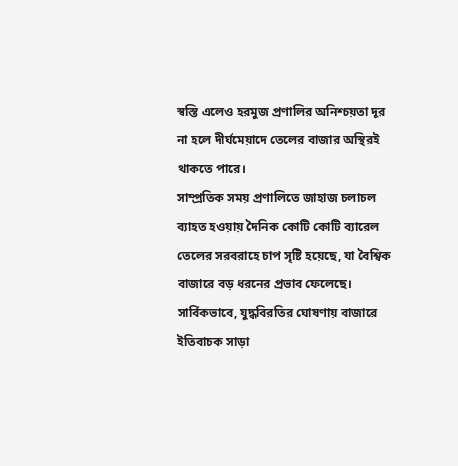স্বস্তি এলেও হরমুজ প্রণালির অনিশ্চয়তা দূর না হলে দীর্ঘমেয়াদে তেলের বাজার অস্থিরই থাকতে পারে।
সাম্প্রতিক সময় প্রণালিতে জাহাজ চলাচল ব্যাহত হওয়ায় দৈনিক কোটি কোটি ব্যারেল তেলের সরবরাহে চাপ সৃষ্টি হয়েছে, যা বৈশ্বিক বাজারে বড় ধরনের প্রভাব ফেলেছে।
সার্বিকভাবে, যুদ্ধবিরতির ঘোষণায় বাজারে ইতিবাচক সাড়া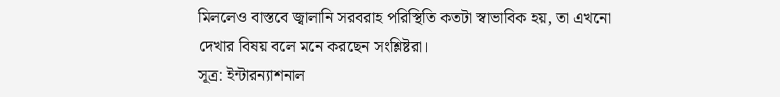মিললেও বাস্তবে জ্বালানি সরবরাহ পরিস্থিতি কতটা স্বাভাবিক হয়, তা এখনো দেখার বিষয় বলে মনে করছেন সংশ্লিষ্টরা।
সূত্র: ইন্টারন্যাশনাল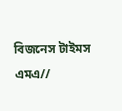বিজনেস টাইমস
এমএ//